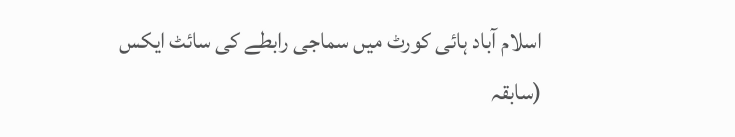اسلام آباد ہائی کورٹ میں سماجی رابطے کی سائٹ ایکس (سابقہ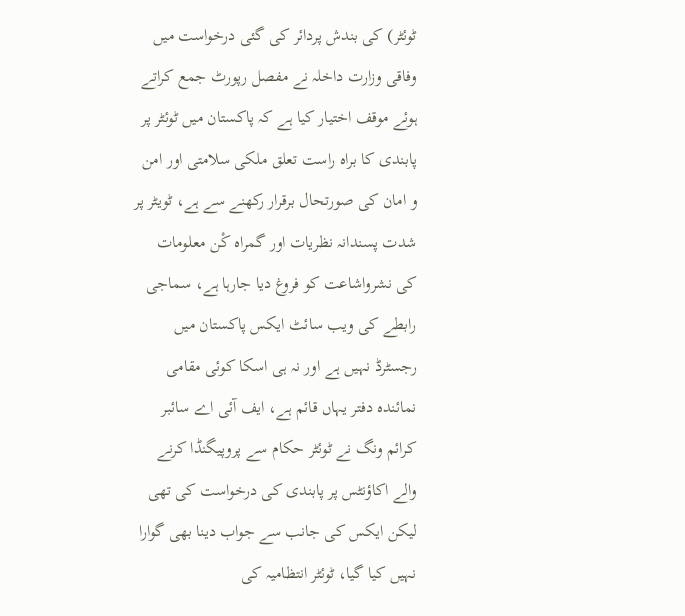ٹوئٹر) کی بندش پردائر کی گئی درخواست میں وفاقی وزارت داخلہ نے مفصل رپورٹ جمع کراتے ہوئے موقف اختیار کیا ہے کہ پاکستان میں ٹوئٹر پر پابندی کا براہ راست تعلق ملکی سلامتی اور امن و امان کی صورتحال برقرار رکھنے سے ہے، ٹویٹر پر شدت پسندانہ نظریات اور گمراہ کْن معلومات کی نشرواشاعت کو فروغ دیا جارہا ہے، سماجی رابطے کی ویب سائٹ ایکس پاکستان میں رجسٹرڈ نہیں ہے اور نہ ہی اسکا کوئی مقامی نمائندہ دفتر یہاں قائم ہے، ایف آئی اے سائبر کرائم ونگ نے ٹوئٹر حکام سے پروپیگنڈا کرنے والے اکاؤنٹس پر پابندی کی درخواست کی تھی لیکن ایکس کی جانب سے جواب دینا بھی گوارا نہیں کیا گیا، ٹوئٹر انتظامیہ کی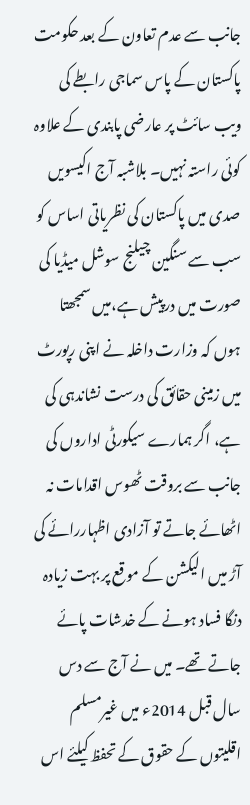جانب سے عدم تعاون کے بعد حکومت پاکستان کے پاس سماجی رابطے کی ویب سائٹ پر عارضی پابندی کے علاوہ کوئی راستہ نہیں۔ بلاشبہ آج اکیسویں صدی میں پاکستان کی نظریاتی اساس کو سب سے سنگین چیلنج سوشل میڈیا کی صورت میں درپیش ہے،میں سمجھتا ہوں کہ وزارت داخلہ نے اپنی رپورٹ میں زمینی حقائق کی درست نشاندہی کی ہے، اگر ہمارے سیکورٹی اداروں کی جانب سے بروقت ٹھوس اقدامات نہ اٹھائے جاتے تو آزادی اظہاررائے کی آڑ میں الیکشن کے موقع پر بہت زیادہ دنگا فساد ہونے کے خدشات پائے جاتے تھے۔ میں نے آج سے دس سال قبل 2014ء میں غیرمسلم اقلیتوں کے حقوق کے تحفظ کیلئے اس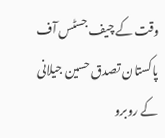وقت کے چیف جسٹس آف پاکستان تصدق حسین جیلانی کے روبرو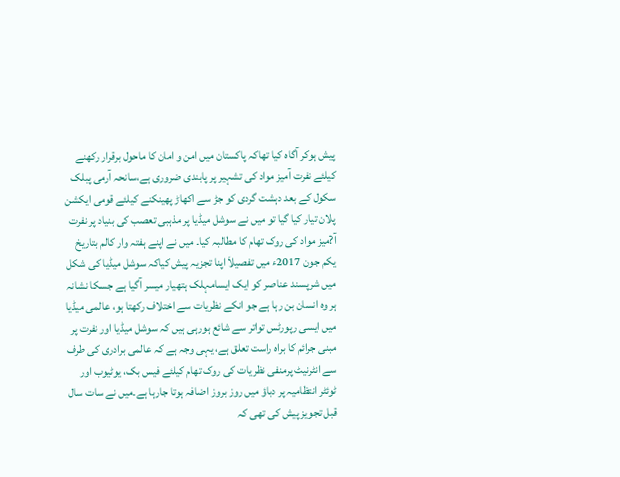پیش ہوکر آگاہ کیا تھاکہ پاکستان میں امن و امان کا ماحول برقرار رکھنے کیلئے نفرت آمیز مواد کی تشہیر پر پابندی ضروری ہے،سانحہ آرمی پبلک سکول کے بعد دہشت گردی کو جڑ سے اکھاڑ پھینکنے کیلئے قومی ایکشن پلان تیار کیا گیا تو میں نے سوشل میڈیا پر مذہبی تعصب کی بنیاد پر نفرت آ?میز مواد کی روک تھام کا مطالبہ کیا۔ میں نے اپنے ہفتہ وار کالم بتاریخ یکم جون 2017ء میں تفصیلاَ اپنا تجزیہ پیش کیاکہ سوشل میڈیا کی شکل میں شرپسند عناصر کو ایک ایسامہلک ہتھیار میسر آگیا ہے جسکا نشانہ ہر وہ انسان بن رہا ہے جو انکے نظریات سے اختلاف رکھتا ہو، عالمی میڈیا میں ایسی رپورٹس تواتر سے شائع ہورہی ہیں کہ سوشل میڈیا اور نفرت پر مبنی جرائم کا براہ راست تعلق ہے، یہی وجہ ہے کہ عالمی برادری کی طرف سے انٹرنیٹ پرمنفی نظریات کی روک تھام کیلئے فیس بک، یوٹیوب اور ٹوئٹر انتظامیہ پر دباؤ میں روز بروز اضافہ ہوتا جارہا ہے۔میں نے سات سال قبل تجویز پیش کی تھی کہ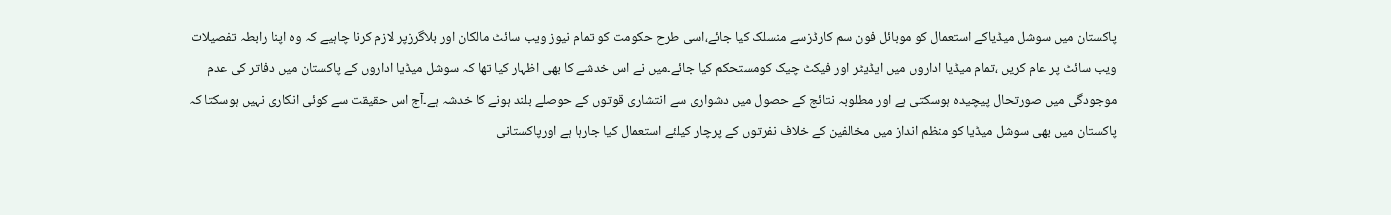پاکستان میں سوشل میڈیاکے استعمال کو موبائل فون سم کارڈزسے منسلک کیا جائے،اسی طرح حکومت کو تمام نیوز ویب سائٹ مالکان اور بلاگرزپر لازم کرنا چاہیے کہ وہ اپنا رابطہ تفصیلات ویب سائٹ پر عام کریں ،تمام میڈیا اداروں میں ایڈیٹر اور فیکٹ چیک کومستحکم کیا جائے۔میں نے اس خدشے کا بھی اظہار کیا تھا کہ سوشل میڈیا اداروں کے پاکستان میں دفاتر کی عدم موجودگی میں صورتحال پیچیدہ ہوسکتی ہے اور مطلوبہ نتائج کے حصول میں دشواری سے انتشاری قوتوں کے حوصلے بلند ہونے کا خدشہ ہے۔آج اس حقیقت سے کوئی انکاری نہیں ہوسکتا کہ پاکستان میں بھی سوشل میڈیا کو منظم انداز میں مخالفین کے خلاف نفرتوں کے پرچار کیلئے استعمال کیا جارہا ہے اورپاکستانی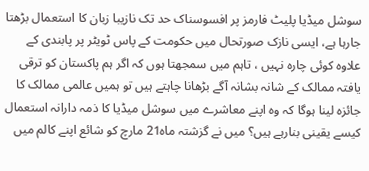سوشل میڈیا پلیٹ فارمز پر افسوسناک حد تک نازیبا زبان کا استعمال بڑھتا جارہا ہے، ایسی نازک صورتحال میں حکومت کے پاس ٹویٹر پر پابندی کے علاوہ کوئی چارہ نہیں ، تاہم میں سمجھتا ہوں کہ اگر ہم پاکستان کو ترقی یافتہ ممالک کے شانہ بشانہ آگے بڑھانا چاہتے ہیں تو ہمیں عالمی ممالک کا جائزہ لینا ہوگا کہ وہ اپنے معاشرے میں سوشل میڈیا کا ذمہ دارانہ استعمال کیسے یقینی بنارہے ہیں؟ میں نے گزشتہ ماہ21 مارچ کو شائع اپنے کالم میں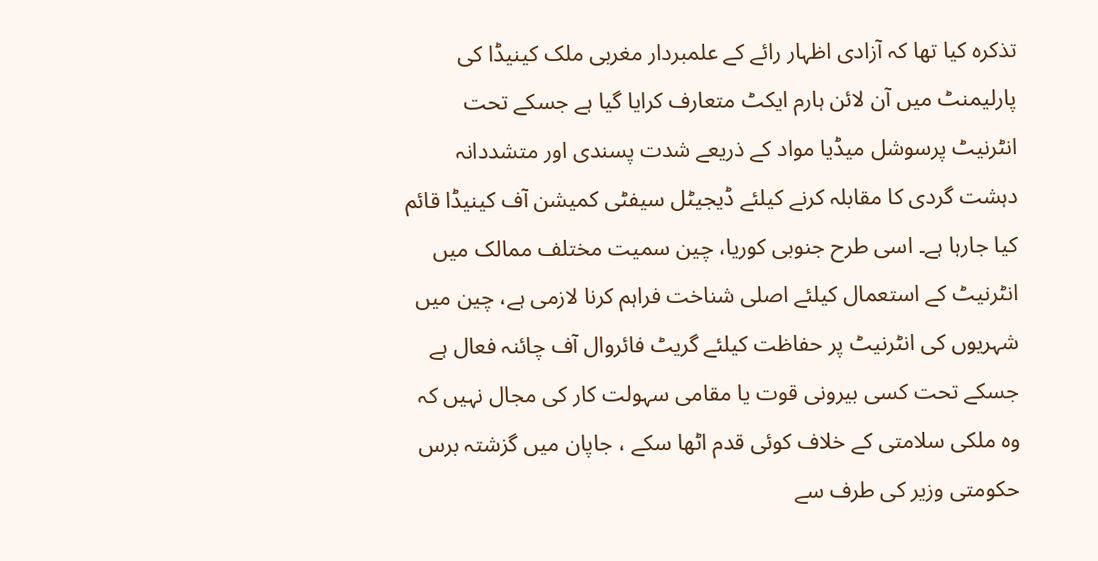تذکرہ کیا تھا کہ آزادی اظہار رائے کے علمبردار مغربی ملک کینیڈا کی پارلیمنٹ میں آن لائن ہارم ایکٹ متعارف کرایا گیا ہے جسکے تحت انٹرنیٹ پرسوشل میڈیا مواد کے ذریعے شدت پسندی اور متشددانہ دہشت گردی کا مقابلہ کرنے کیلئے ڈیجیٹل سیفٹی کمیشن آف کینیڈا قائم کیا جارہا ہے۔ اسی طرح جنوبی کوریا، چین سمیت مختلف ممالک میں انٹرنیٹ کے استعمال کیلئے اصلی شناخت فراہم کرنا لازمی ہے، چین میں شہریوں کی انٹرنیٹ پر حفاظت کیلئے گریٹ فائروال آف چائنہ فعال ہے جسکے تحت کسی بیرونی قوت یا مقامی سہولت کار کی مجال نہیں کہ وہ ملکی سلامتی کے خلاف کوئی قدم اٹھا سکے ، جاپان میں گزشتہ برس حکومتی وزیر کی طرف سے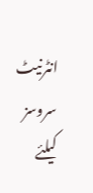انٹرنیٹ سروسز کیلئے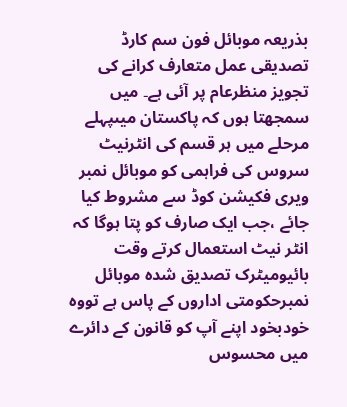بذریعہ موبائل فون سم کارڈ تصدیقی عمل متعارف کرانے کی تجویز منظرعام پر آئی ہے۔ میں سمجھتا ہوں کہ پاکستان میںپہلے مرحلے میں ہر قسم کی انٹرنیٹ سروس کی فراہمی کو موبائل نمبر ویری فکیشن کوڈ سے مشروط کیا جائے ،جب ایک صارف کو پتا ہوگا کہ انٹر نیٹ استعمال کرتے وقت بائیومیٹرک تصدیق شدہ موبائل نمبرحکومتی اداروں کے پاس ہے تووہ خودبخود اپنے آپ کو قانون کے دائرے میں محسوس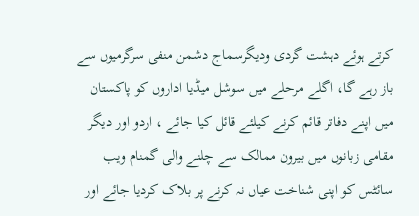کرتے ہوئے دہشت گردی ودیگرسماج دشمن منفی سرگرمیوں سے باز رہے گا، اگلے مرحلے میں سوشل میڈیا اداروں کو پاکستان میں اپنے دفاتر قائم کرنے کیلئے قائل کیا جائے ، اردو اور دیگر مقامی زبانوں میں بیرون ممالک سے چلنے والی گمنام ویب سائٹس کو اپنی شناخت عیاں نہ کرنے پر بلاک کردیا جائے اور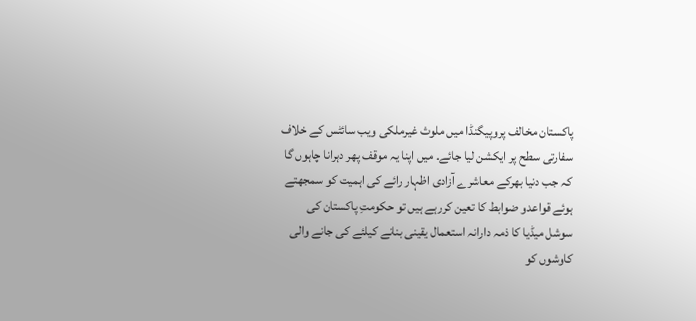پاکستان مخالف پروپیگنڈا میں ملوث غیرملکی ویب سائٹس کے خلاف سفارتی سطح پر ایکشن لیا جائے۔ میں اپنا یہ موقف پھر دہرانا چاہوں گا کہ جب دنیا بھرکے معاشرے آزادی اظہار رائے کی اہمیت کو سمجھتے ہوئے قواعدو ضوابط کا تعین کررہے ہیں تو حکومتِ پاکستان کی سوشل میڈیا کا ذمہ دارانہ استعمال یقینی بنانے کیلئے کی جانے والی کاوشوں کو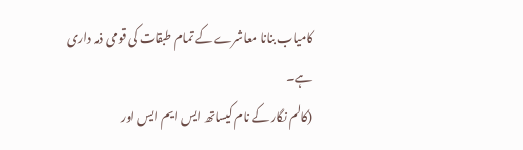کامیاب بنانا معاشرے کے تمام طبقات کی قومی ذمہ داری ہے۔
(کالم نگار کے نام کیساتھ ایس ایم ایس اور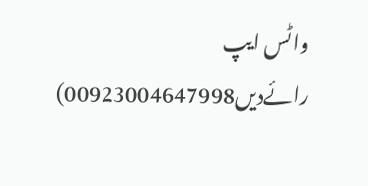واٹس ایپ رائےدیں00923004647998)